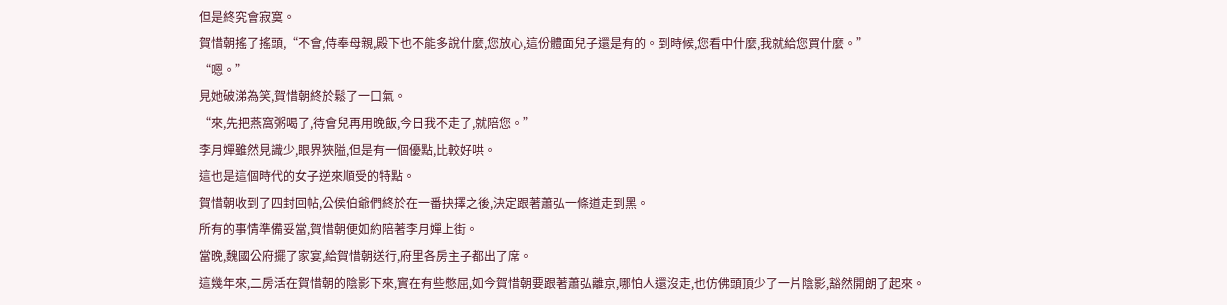但是終究會寂寞。
賀惜朝搖了搖頭,“不會,侍奉母親,殿下也不能多說什麼,您放心,這份體面兒子還是有的。到時候,您看中什麼,我就給您買什麼。”
“嗯。”
見她破涕為笑,賀惜朝終於鬆了一口氣。
“來,先把燕窩粥喝了,待會兒再用晚飯,今日我不走了,就陪您。”
李月嬋雖然見識少,眼界狹隘,但是有一個優點,比較好哄。
這也是這個時代的女子逆來順受的特點。
賀惜朝收到了四封回帖,公侯伯爺們終於在一番抉擇之後,決定跟著蕭弘一條道走到黑。
所有的事情準備妥當,賀惜朝便如約陪著李月嬋上街。
當晚,魏國公府擺了家宴,給賀惜朝送行,府里各房主子都出了席。
這幾年來,二房活在賀惜朝的陰影下來,實在有些憋屈,如今賀惜朝要跟著蕭弘離京,哪怕人還沒走,也仿佛頭頂少了一片陰影,豁然開朗了起來。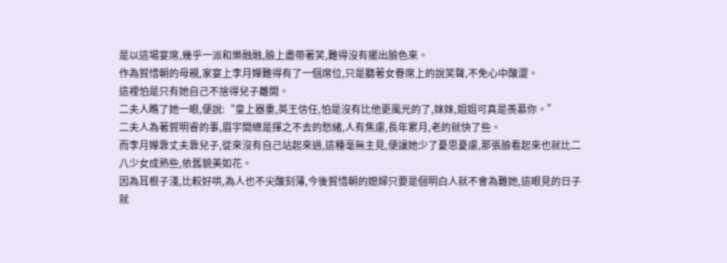是以這場宴席,幾乎一派和樂融融,臉上盡帶著笑,難得沒有擺出臉色來。
作為賀惜朝的母親,家宴上李月嬋難得有了一個席位,只是聽著女眷席上的說笑聲,不免心中酸澀。
這裡怕是只有她自己不捨得兒子離開。
二夫人瞧了她一眼,便說:“皇上器重,英王信任,怕是沒有比他更風光的了,妹妹,姐姐可真是羨慕你。”
二夫人為著賀明睿的事,眉宇間總是揮之不去的愁緒,人有焦慮,長年累月,老的就快了些。
而李月嬋靠丈夫靠兒子,從來沒有自己站起來過,這種毫無主見,便讓她少了憂思憂慮,那張臉看起來也就比二八少女成熟些,依舊貌美如花。
因為耳根子淺,比較好哄,為人也不尖酸刻薄,今後賀惜朝的媳婦只要是個明白人就不會為難她,這眼見的日子就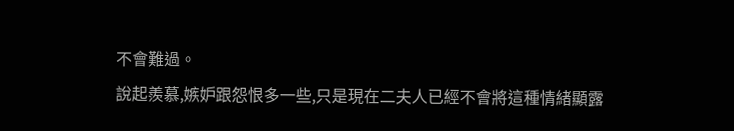不會難過。
說起羨慕,嫉妒跟怨恨多一些,只是現在二夫人已經不會將這種情緒顯露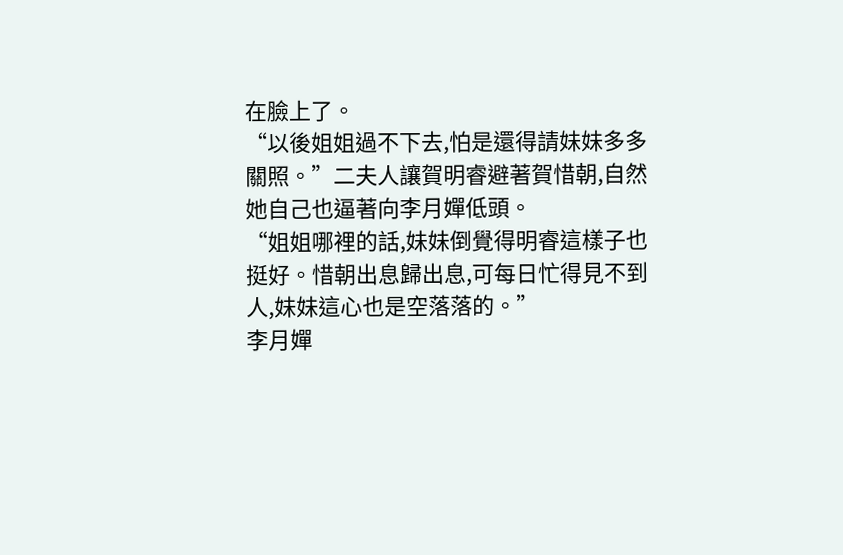在臉上了。
“以後姐姐過不下去,怕是還得請妹妹多多關照。”二夫人讓賀明睿避著賀惜朝,自然她自己也逼著向李月嬋低頭。
“姐姐哪裡的話,妹妹倒覺得明睿這樣子也挺好。惜朝出息歸出息,可每日忙得見不到人,妹妹這心也是空落落的。”
李月嬋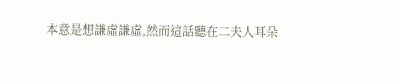本意是想謙虛謙虛,然而這話聽在二夫人耳朵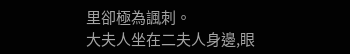里卻極為諷刺。
大夫人坐在二夫人身邊,眼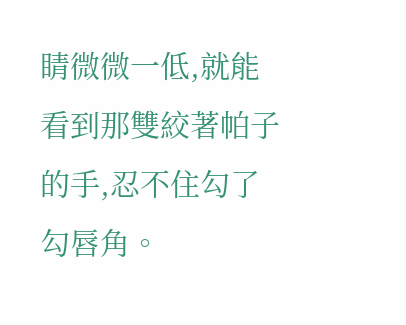睛微微一低,就能看到那雙絞著帕子的手,忍不住勾了勾唇角。